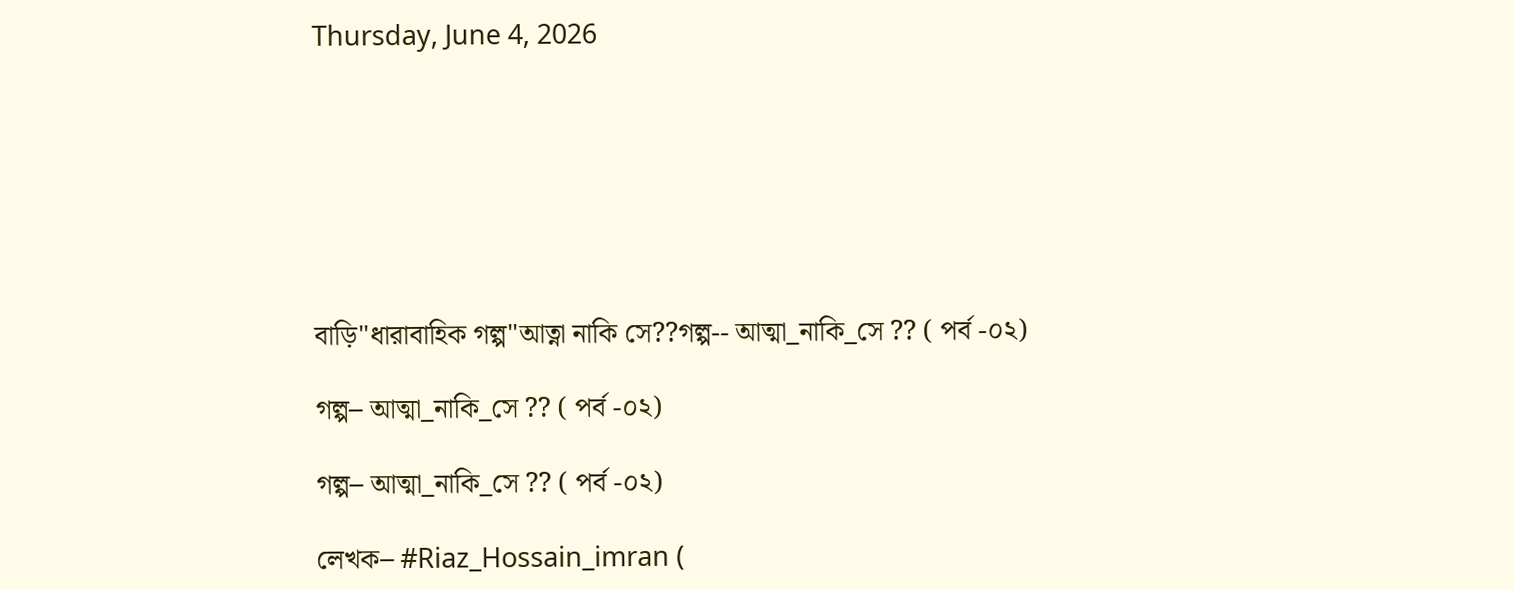Thursday, June 4, 2026







বাড়ি"ধারাবাহিক গল্প"আত্না নাকি সে??গল্প-- আত্মা_নাকি_সে ?? ( পর্ব -০২)

গল্প– আত্মা_নাকি_সে ?? ( পর্ব -০২)

গল্প– আত্মা_নাকি_সে ?? ( পর্ব -০২)

লেখক– #Riaz_Hossain_imran (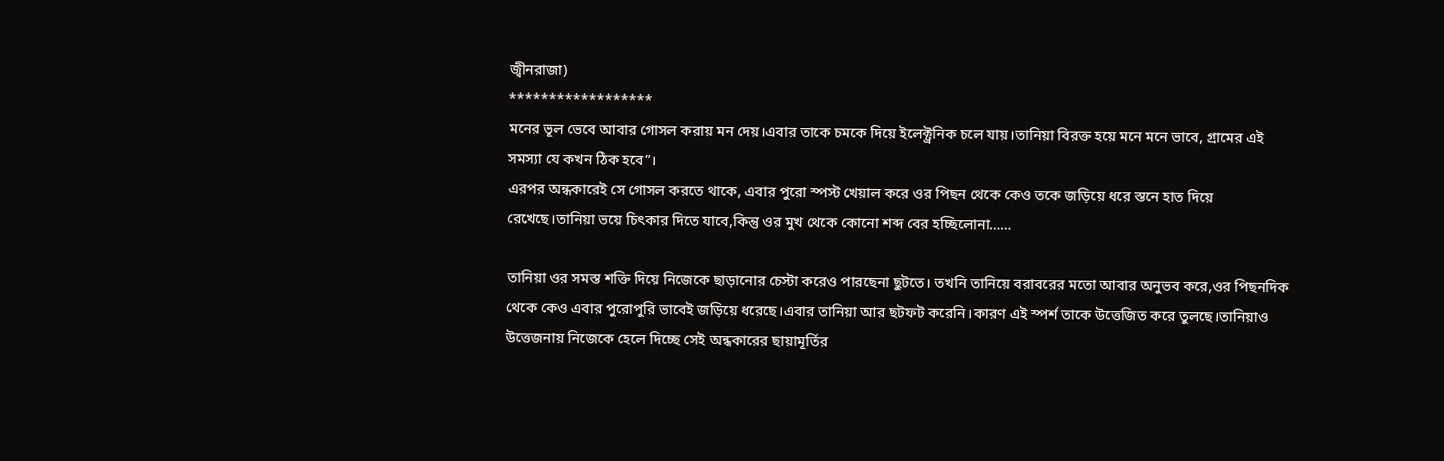জ্বীনরাজা)
******************
মনের ভূল ভেবে আবার গোসল করায় মন দেয়।এবার তাকে চমকে দিয়ে ইলেক্ট্রনিক চলে যায়।তানিয়া বিরক্ত হয়ে মনে মনে ভাবে, গ্রামের এই সমস্যা যে কখন ঠিক হবে”।
এরপর অন্ধকারেই সে গোসল করতে থাকে, এবার পুরো স্পস্ট খেয়াল করে ওর পিছন থেকে কেও তকে জড়িয়ে ধরে স্তনে হাত দিয়ে রেখেছে।তানিয়া ভয়ে চিৎকার দিতে যাবে,কিন্তু ওর মুখ থেকে কোনো শব্দ বের হচ্ছিলোনা……

তানিয়া ওর সমস্ত শক্তি দিয়ে নিজেকে ছাড়ানোর চেস্টা করেও পারছেনা ছুটতে। তখনি তানিয়ে বরাবরের মতো আবার অনুভব করে,ওর পিছনদিক থেকে কেও এবার পুরোপুরি ভাবেই জড়িয়ে ধরেছে।এবার তানিয়া আর ছটফট করেনি।কারণ এই স্পর্শ তাকে উত্তেজিত করে তুলছে।তানিয়াও উত্তেজনায় নিজেকে হেলে দিচ্ছে সেই অন্ধকারের ছায়ামূর্তির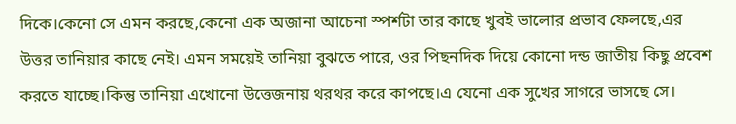দিকে।কেনো সে এমন করছে,কেনো এক অজানা আচেনা স্পর্শটা তার কাছে খুবই ভালোর প্রভাব ফেলছে,এর উত্তর তানিয়ার কাছে নেই। এমন সময়েই তানিয়া বুঝতে পারে, ওর পিছনদিক দিয়ে কোনো দন্ড জাতীয় কিছু প্রবেশ করতে যাচ্ছে।কিন্তু তানিয়া এখোনো উত্তেজনায় থরথর করে কাপছে।এ যেনো এক সুখের সাগরে ভাসছে সে।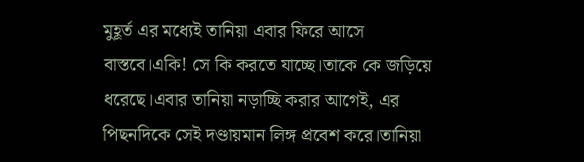মুহূর্ত এর মধ্যেই তানিয়া এবার ফিরে আসে বাস্তবে।একি! সে কি করতে যাচ্ছে।তাকে কে জড়িয়ে ধরেছে।এবার তানিয়া নড়াচ্ছি করার আগেই, এর পিছনদিকে সেই দণ্ডায়মান লিঙ্গ প্রবেশ করে।তানিয়া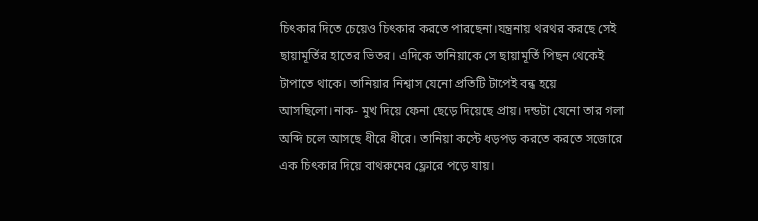চিৎকার দিতে চেয়েও চিৎকার করতে পারছেনা।যন্ত্রনায় থরথর করছে সেই ছায়ামূর্তির হাতের ভিতর। এদিকে তানিয়াকে সে ছায়ামূর্তি পিছন থেকেই টাপাতে থাকে। তানিয়ার নিশ্বাস যেনো প্রতিটি টাপেই বন্ধ হয়ে আসছিলো।নাক- মুখ দিয়ে ফেনা ছেড়ে দিয়েছে প্রায়। দন্ডটা যেনো তার গলা অব্দি চলে আসছে ধীরে ধীরে। তানিয়া কস্টে ধড়পড় করতে করতে সজোরে এক চিৎকার দিয়ে বাথরুমের ফ্লোরে পড়ে যায়।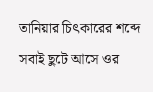তানিয়ার চিৎকারের শব্দে সবাই ছুটে আসে ওর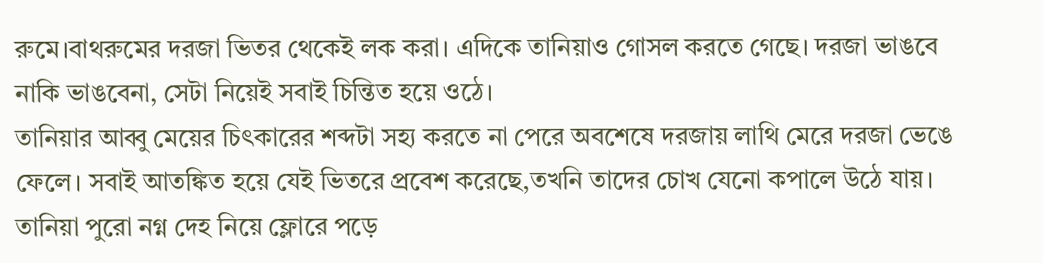রুমে।বাথরুমের দরজা ভিতর থেকেই লক করা। এদিকে তানিয়াও গোসল করতে গেছে। দরজা ভাঙবে নাকি ভাঙবেনা, সেটা নিয়েই সবাই চিন্তিত হয়ে ওঠে।
তানিয়ার আব্বু মেয়ের চিৎকারের শব্দটা সহ্য করতে না পেরে অবশেষে দরজায় লাথি মেরে দরজা ভেঙে ফেলে। সবাই আতঙ্কিত হয়ে যেই ভিতরে প্রবেশ করেছে,তখনি তাদের চোখ যেনো কপালে উঠে যায়।
তানিয়া পুরো নগ্ন দেহ নিয়ে ফ্লোরে পড়ে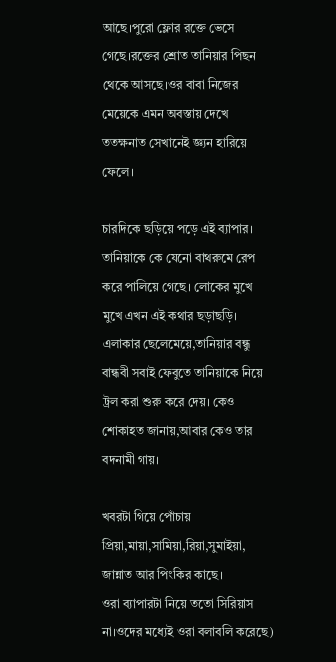আছে।পুরো ফ্লোর রক্তে ভেসে গেছে।রক্তের শ্রোত তানিয়ার পিছন থেকে আসছে।ওর বাবা নিজের মেয়েকে এমন অবস্তায় দেখে ততক্ষনাত সেখানেই জ্ঞ্যন হারিয়ে ফেলে।

চারদিকে ছড়িয়ে পড়ে এই ব্যাপার। তানিয়াকে কে যেনো বাথরুমে রেপ করে পালিয়ে গেছে। লোকের মুখে মুখে এখন এই কথার ছড়াছড়ি। এলাকার ছেলেমেয়ে,তানিয়ার বন্ধু বান্ধবী সবাই ফেবুতে তানিয়াকে নিয়ে ট্রল করা শুরু করে দেয়। কেও শোকাহত জানায়,আবার কেও তার বদনামী গায়।

খবরটা গিয়ে পোঁচায় প্রিয়া,মায়া,সামিয়া,রিয়া,সুমাইয়া, জান্নাত আর পিংকির কাছে।
ওরা ব্যাপারটা নিয়ে ততো সিরিয়াস না।ওদের মধ্যেই ওরা বলাবলি করেছে)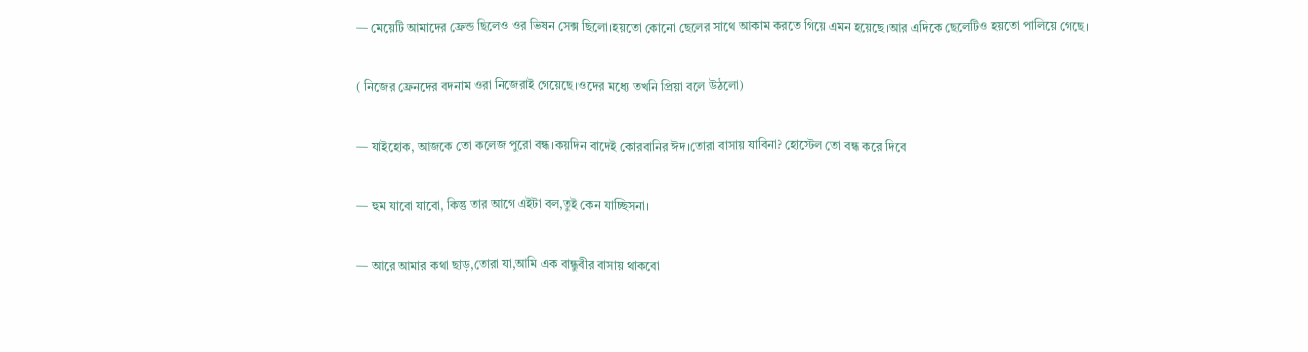— মেয়েটি আমাদের ফ্রেন্ড ছিলেও ওর ভিষন সেক্স ছিলো।হয়তো কোনো ছেলের সাথে আকাম করতে গিয়ে এমন হয়েছে।আর এদিকে ছেলেটিও হয়তো পালিয়ে গেছে।

( নিজের ফ্রেনদের বদনাম ওরা নিজেরাই গেয়েছে।ওদের মধ্যে তখনি প্রিয়া বলে উঠলো)

— যাইহোক, আজকে তো কলেজ পুরো বন্ধ।কয়দিন বাদেই কোরবানির ঈদ।তোরা বাসায় যাবিনা? হোস্টেল তো বন্ধ করে দিবে

— হুম যাবো যাবো, কিন্তু তার আগে এইটা বল,তুই কেন যাচ্ছিসনা।

— আরে আমার কথা ছাড়,তোরা যা,আমি এক বান্ধুবীর বাসায় থাকবো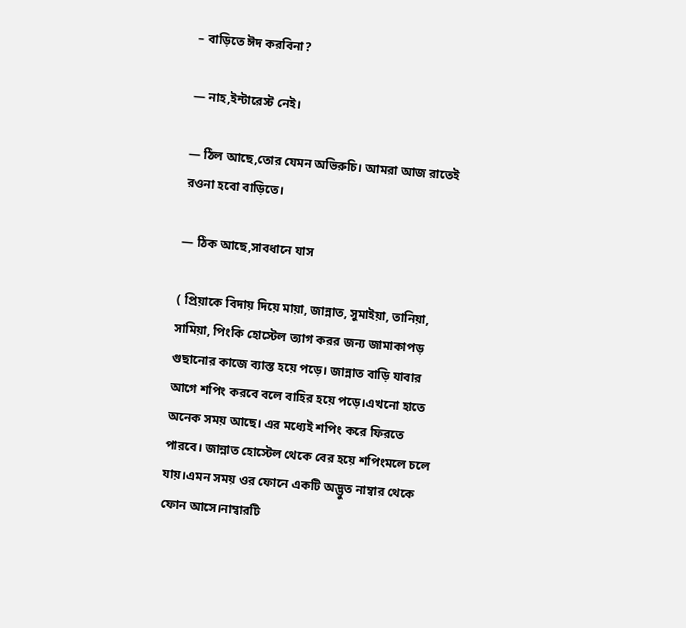– বাড়িতে ঈদ করবিনা?

— নাহ,ইন্টারেস্ট নেই।

— ঠিল আছে,তোর যেমন অভিরুচি। আমরা আজ রাতেই রওনা হবো বাড়িতে।

— ঠিক আছে,সাবধানে যাস

( প্রিয়াকে বিদায় দিয়ে মায়া, জান্নাত, সুমাইয়া, তানিয়া, সামিয়া, পিংকি হোস্টেল ত্যাগ করর জন্য জামাকাপড় গুছানোর কাজে ব্যাস্ত হয়ে পড়ে। জান্নাত বাড়ি যাবার আগে শপিং করবে বলে বাহির হয়ে পড়ে।এখনো হাতে অনেক সময় আছে। এর মধ্যেই শপিং করে ফিরতে পারবে। জান্নাত হোস্টেল থেকে বের হয়ে শপিংমলে চলে যায়।এমন সময় ওর ফোনে একটি অদ্ভুত নাম্বার থেকে ফোন আসে।নাম্বারটি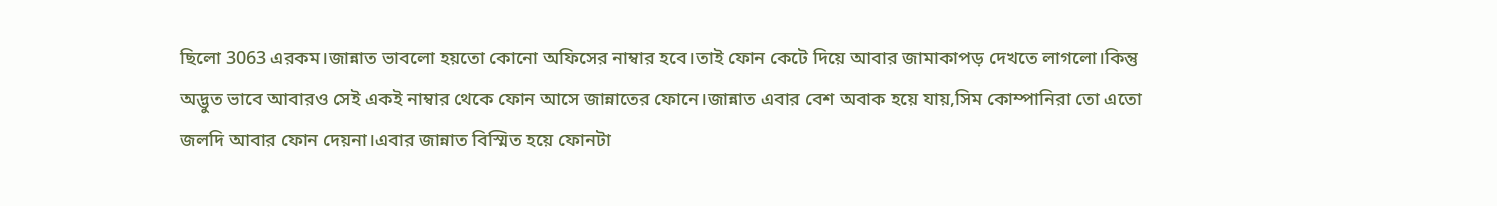ছিলো 3063 এরকম।জান্নাত ভাবলো হয়তো কোনো অফিসের নাম্বার হবে।তাই ফোন কেটে দিয়ে আবার জামাকাপড় দেখতে লাগলো।কিন্তু অদ্ভুত ভাবে আবারও সেই একই নাম্বার থেকে ফোন আসে জান্নাতের ফোনে।জান্নাত এবার বেশ অবাক হয়ে যায়,সিম কোম্পানিরা তো এতো জলদি আবার ফোন দেয়না।এবার জান্নাত বিস্মিত হয়ে ফোনটা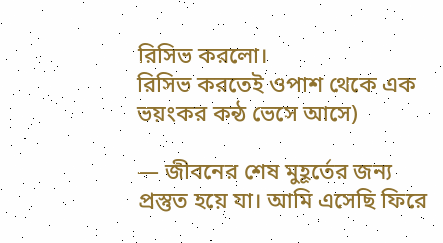রিসিভ করলো।
রিসিভ করতেই ওপাশ থেকে এক ভয়ংকর কন্ঠ ভেসে আসে)

— জীবনের শেষ মুহূর্তের জন্য প্রস্তুত হয়ে যা। আমি এসেছি ফিরে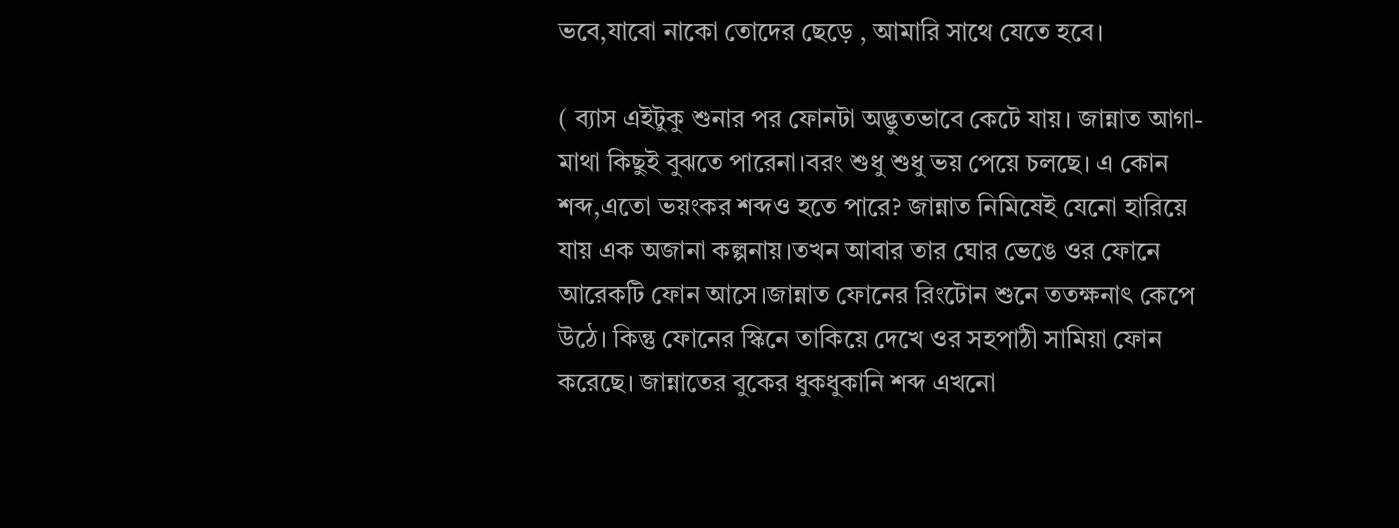ভবে,যাবো নাকো তোদের ছেড়ে , আমারি সাথে যেতে হবে।

( ব্যাস এইটুকু শুনার পর ফোনটা অদ্ভুতভাবে কেটে যায়। জান্নাত আগা-মাথা কিছুই বুঝতে পারেনা।বরং শুধু শুধু ভয় পেয়ে চলছে। এ কোন শব্দ,এতো ভয়ংকর শব্দও হতে পারে? জান্নাত নিমিষেই যেনো হারিয়ে যায় এক অজানা কল্পনায়।তখন আবার তার ঘোর ভেঙে ওর ফোনে আরেকটি ফোন আসে।জান্নাত ফোনের রিংটোন শুনে ততক্ষনাৎ কেপে উঠে। কিন্তু ফোনের স্কিনে তাকিয়ে দেখে ওর সহপাঠী সামিয়া ফোন করেছে। জান্নাতের বুকের ধুকধুকানি শব্দ এখনো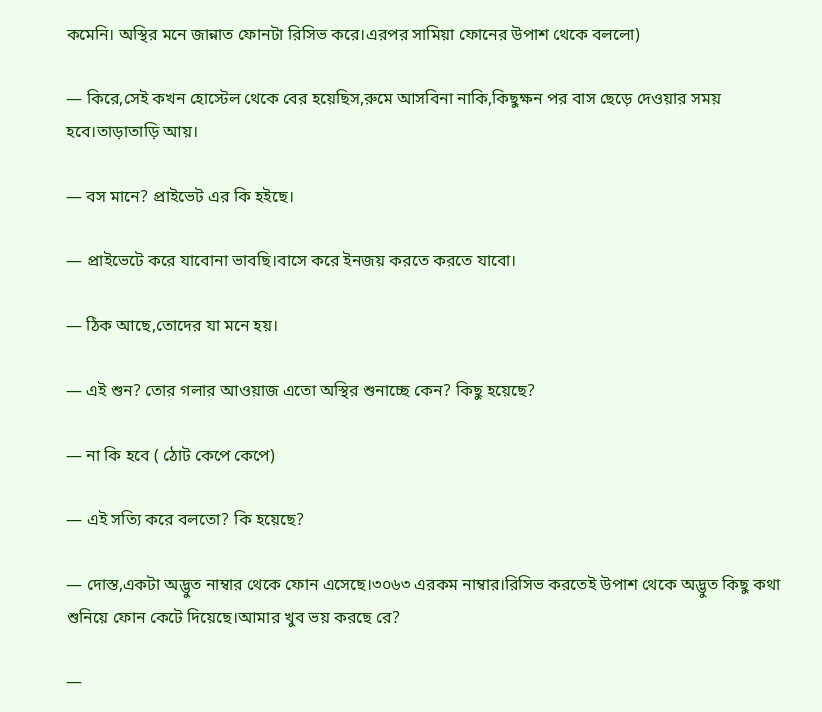কমেনি। অস্থির মনে জান্নাত ফোনটা রিসিভ করে।এরপর সামিয়া ফোনের উপাশ থেকে বললো)

— কিরে,সেই কখন হোস্টেল থেকে বের হয়েছিস,রুমে আসবিনা নাকি,কিছুক্ষন পর বাস ছেড়ে দেওয়ার সময় হবে।তাড়াতাড়ি আয়।

— বস মানে? প্রাইভেট এর কি হইছে।

— প্রাইভেটে করে যাবোনা ভাবছি।বাসে করে ইনজয় করতে করতে যাবো।

— ঠিক আছে,তোদের যা মনে হয়।

— এই শুন? তোর গলার আওয়াজ এতো অস্থির শুনাচ্ছে কেন? কিছু হয়েছে?

— না কি হবে ( ঠোট কেপে কেপে)

— এই সত্যি করে বলতো? কি হয়েছে?

— দোস্ত,একটা অদ্ভুত নাম্বার থেকে ফোন এসেছে।৩০৬৩ এরকম নাম্বার।রিসিভ করতেই উপাশ থেকে অদ্ভুত কিছু কথা শুনিয়ে ফোন কেটে দিয়েছে।আমার খুব ভয় করছে রে?

—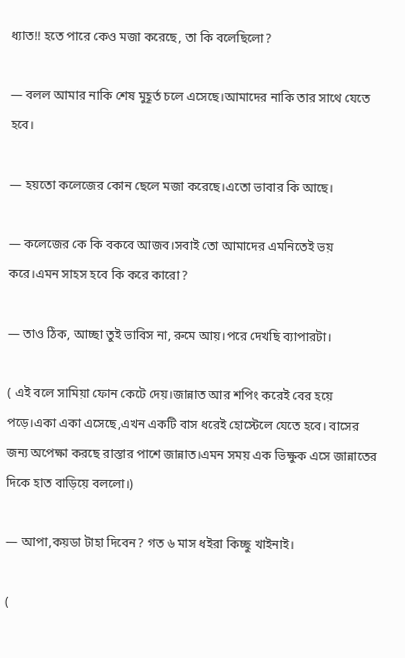ধ্যাত!! হতে পারে কেও মজা করেছে, তা কি বলেছিলো?

— বলল আমার নাকি শেষ মুহূর্ত চলে এসেছে।আমাদের নাকি তার সাথে যেতে হবে।

— হয়তো কলেজের কোন ছেলে মজা করেছে।এতো ভাবার কি আছে।

— কলেজের কে কি বকবে আজব।সবাই তো আমাদের এমনিতেই ভয় করে।এমন সাহস হবে কি করে কারো?

— তাও ঠিক, আচ্ছা তুই ভাবিস না, রুমে আয়।পরে দেখছি ব্যাপারটা।

( এই বলে সামিয়া ফোন কেটে দেয়।জান্নাত আর শপিং করেই বের হয়ে পড়ে।একা একা এসেছে,এখন একটি বাস ধরেই হোস্টেলে যেতে হবে। বাসের জন্য অপেক্ষা করছে রাস্তার পাশে জান্নাত।এমন সময় এক ভিক্ষুক এসে জান্নাতের দিকে হাত বাড়িয়ে বললো।)

— আপা,কয়ডা টাহা দিবেন? গত ৬ মাস ধইরা কিচ্ছু খাইনাই।

(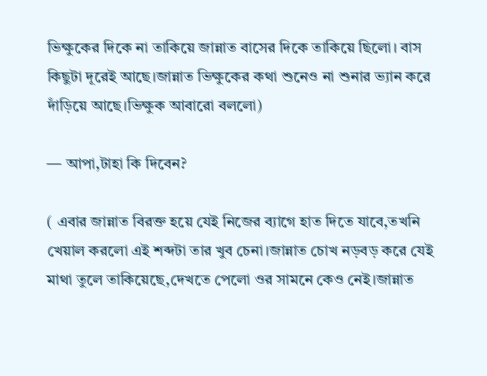ভিক্ষুকের দিকে না তাকিয়ে জান্নাত বাসের দিকে তাকিয়ে ছিলো। বাস কিছুটা দূরেই আছে।জান্নাত ভিক্ষুকের কথা শুনেও না শুনার ভ্যান করে দাঁড়িয়ে আছে।ভিক্ষুক আবারো বললো)

— আপা,টাহা কি দিবেন?

( এবার জান্নাত বিরক্ত হয়ে যেই নিজের ব্যাগে হাত দিতে যাবে,তখনি খেয়াল করলো এই শব্দটা তার খুব চেনা।জান্নাত চোখ নড়বড় করে যেই মাথা তুলে তাকিয়েছে,দেখতে পেলো ওর সামনে কেও নেই।জান্নাত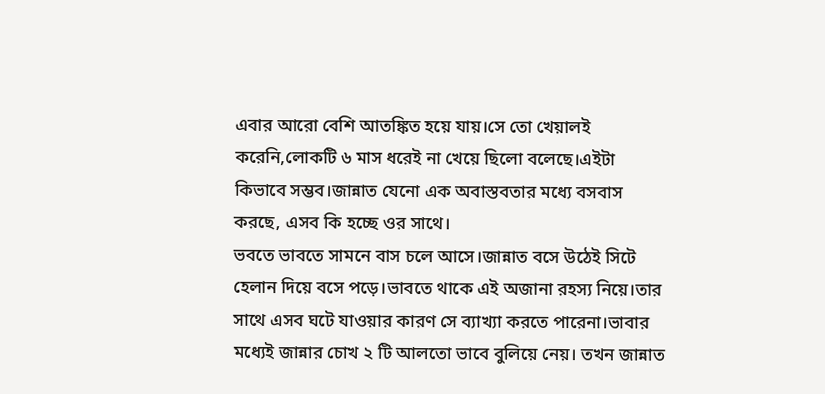এবার আরো বেশি আতঙ্কিত হয়ে যায়।সে তো খেয়ালই করেনি,লোকটি ৬ মাস ধরেই না খেয়ে ছিলো বলেছে।এইটা কিভাবে সম্ভব।জান্নাত যেনো এক অবাস্তবতার মধ্যে বসবাস করছে, এসব কি হচ্ছে ওর সাথে।
ভবতে ভাবতে সামনে বাস চলে আসে।জান্নাত বসে উঠেই সিটে হেলান দিয়ে বসে পড়ে।ভাবতে থাকে এই অজানা রহস্য নিয়ে।তার সাথে এসব ঘটে যাওয়ার কারণ সে ব্যাখ্যা করতে পারেনা।ভাবার মধ্যেই জান্নার চোখ ২ টি আলতো ভাবে বুলিয়ে নেয়। তখন জান্নাত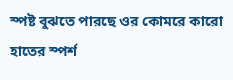স্পষ্ট বুঝতে পারছে ওর কোমরে কারো হাতের স্পর্শ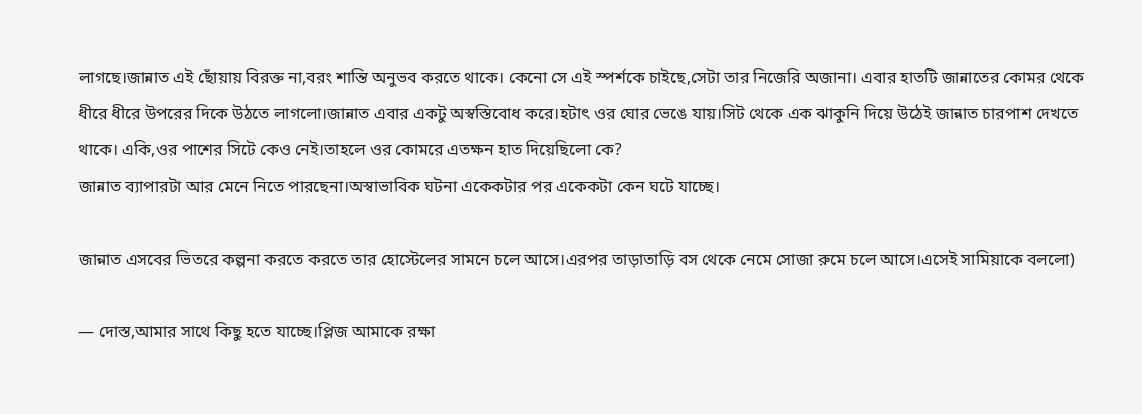লাগছে।জান্নাত এই ছোঁয়ায় বিরক্ত না,বরং শান্তি অনুভব করতে থাকে। কেনো সে এই স্পর্শকে চাইছে,সেটা তার নিজেরি অজানা। এবার হাতটি জান্নাতের কোমর থেকে ধীরে ধীরে উপরের দিকে উঠতে লাগলো।জান্নাত এবার একটু অস্বস্তিবোধ করে।হটাৎ ওর ঘোর ভেঙে যায়।সিট থেকে এক ঝাকুনি দিয়ে উঠেই জান্নাত চারপাশ দেখতে থাকে। একি,ওর পাশের সিটে কেও নেই।তাহলে ওর কোমরে এতক্ষন হাত দিয়েছিলো কে?
জান্নাত ব্যাপারটা আর মেনে নিতে পারছেনা।অস্বাভাবিক ঘটনা একেকটার পর একেকটা কেন ঘটে যাচ্ছে।

জান্নাত এসবের ভিতরে কল্পনা করতে করতে তার হোস্টেলের সামনে চলে আসে।এরপর তাড়াতাড়ি বস থেকে নেমে সোজা রুমে চলে আসে।এসেই সামিয়াকে বললো)

— দোস্ত,আমার সাথে কিছু হতে যাচ্ছে।প্লিজ আমাকে রক্ষা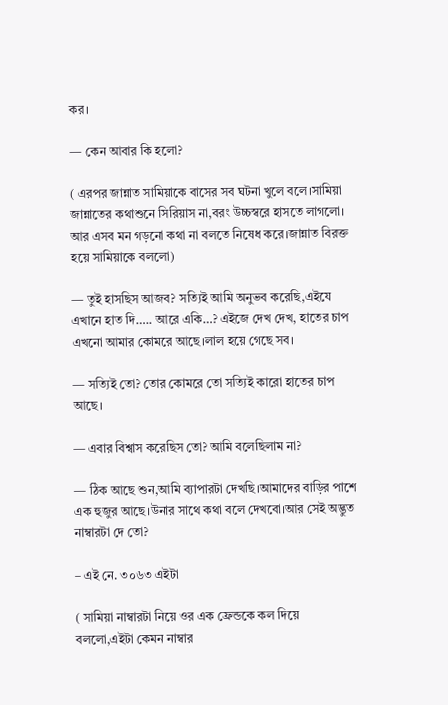কর।

— কেন আবার কি হলো?

( এরপর জান্নাত সামিয়াকে বাসের সব ঘটনা খুলে বলে।সামিয়া জান্নাতের কথাশুনে সিরিয়াস না,বরং উচ্চস্বরে হাসতে লাগলো। আর এসব মন গড়নো কথা না বলতে নিষেধ করে।জান্নাত বিরক্ত হয়ে সামিয়াকে বললো)

— তুই হাসছিস আজব? সত্যিই আমি অনুভব করেছি,এইযে এখানে হাত দি….. আরে একি…? এইজে দেখ দেখ, হাতের চাপ এখনো আমার কোমরে আছে।লাল হয়ে গেছে সব।

— সত্যিই তো? তোর কোমরে তো সত্যিই কারো হাতের চাপ আছে।

— এবার বিশ্বাস করেছিস তো? আমি বলেছিলাম না?

— ঠিক আছে শুন,আমি ব্যাপারটা দেখছি।আমাদের বাড়ির পাশে এক হুজুর আছে।উনার সাথে কথা বলে দেখবো।আর সেই অদ্ভুত নাম্বারটা দে তো?

– এই নে. ৩০৬৩ এইটা

( সামিয়া নাম্বারটা নিয়ে ওর এক ফ্রেন্ডকে কল দিয়ে বললো,এইটা কেমন নাম্বার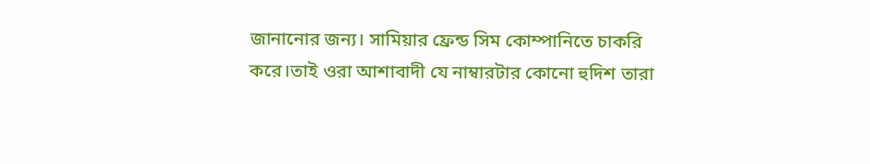জানানোর জন্য। সামিয়ার ফ্রেন্ড সিম কোম্পানিতে চাকরি করে।তাই ওরা আশাবাদী যে নাম্বারটার কোনো হুদিশ তারা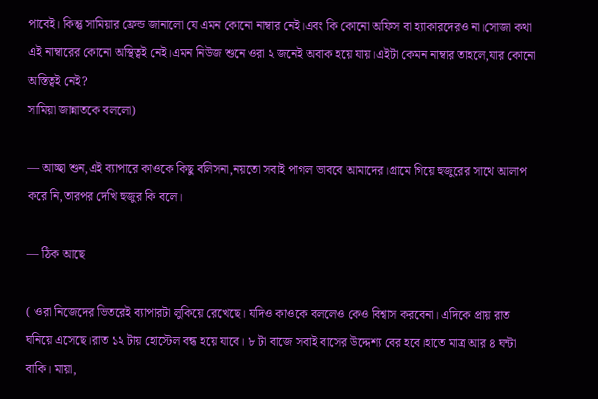পাবেই। কিন্তু সামিয়ার ফ্রেন্ড জানালো যে এমন কোনো নাম্বার নেই।এবং কি কোনো অফিস বা হ্যাকারদেরও না।সোজা কথা এই নাম্বারের কোনো অস্থিত্বই নেই।এমন নিউজ শুনে ওরা ২ জনেই অবাক হয়ে যায়।এইটা কেমন নাম্বার তাহলে,যার কোনো অস্তিত্বই নেই?
সামিয়া জান্নাতকে বললো)

— আচ্ছা শুন,এই ব্যাপারে কাওকে কিছু বলিসনা,নয়তো সবাই পাগল ভাববে আমাদের।গ্রামে গিয়ে হুজুরের সাথে আলাপ করে নি,তারপর দেখি হুজুর কি বলে।

— ঠিক আছে

( ওরা নিজেদের ভিতরেই ব্যাপারটা লুকিয়ে রেখেছে। যদিও কাওকে বললেও কেও বিশ্বাস করবেনা। এদিকে প্রায় রাত ঘনিয়ে এসেছে।রাত ১২ টায় হোস্টেল বন্ধ হয়ে যাবে। ৮ টা বাজে সবাই বাসের উদ্দেশ্য বের হবে।হাতে মাত্র আর ৪ ঘন্টা বাকি। মায়া,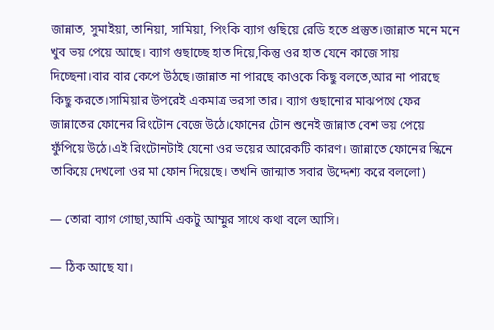জান্নাত, সুমাইয়া, তানিয়া, সামিয়া, পিংকি ব্যাগ গুছিয়ে রেডি হতে প্রস্তুত।জান্নাত মনে মনে খুব ভয় পেয়ে আছে। ব্যাগ গুছাচ্ছে হাত দিয়ে,কিন্তু ওর হাত যেনে কাজে সায় দিচ্ছেনা।বার বার কেপে উঠছে।জান্নাত না পারছে কাওকে কিছু বলতে,আর না পারছে কিছু করতে।সামিয়ার উপরেই একমাত্র ভরসা তার। ব্যাগ গুছানোর মাঝপথে ফের জান্নাতের ফোনের রিংটোন বেজে উঠে।ফোনের টোন শুনেই জান্নাত বেশ ভয় পেয়ে ফুঁপিয়ে উঠে।এই রিংটোনটাই যেনো ওর ভয়ের আরেকটি কারণ। জান্নাতে ফোনের স্কিনে তাকিয়ে দেখলো ওর মা ফোন দিয়েছে। তখনি জান্মাত সবার উদ্দেশ্য করে বললো)

— তোরা ব্যাগ গোছা,আমি একটু আম্মুর সাথে কথা বলে আসি।

— ঠিক আছে যা।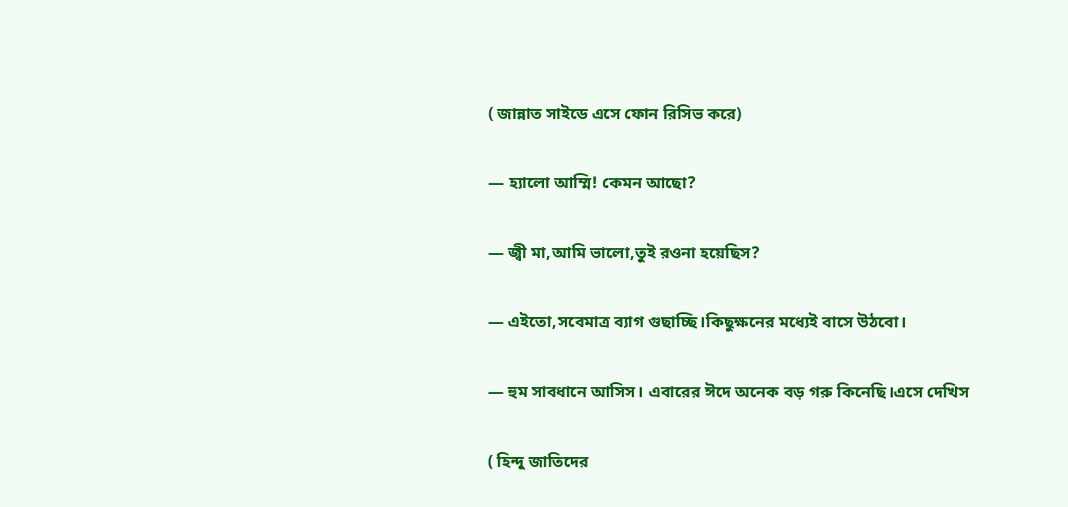( জান্নাত সাইডে এসে ফোন রিসিভ করে)

— হ্যালো আম্মি! কেমন আছো?

— জ্বী মা,আমি ভালো,তুই রওনা হয়েছিস?

— এইতো,সবেমাত্র ব্যাগ গুছাচ্ছি।কিছুক্ষনের মধ্যেই বাসে উঠবো।

— হুম সাবধানে আসিস। এবারের ঈদে অনেক বড় গরু কিনেছি।এসে দেখিস

( হিন্দু জাতিদের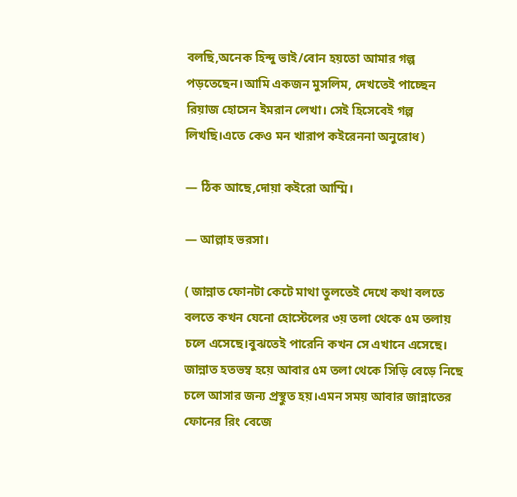বলছি,অনেক হিন্দু ভাই/বোন হয়তো আমার গল্প পড়তেছেন।আমি একজন মুসলিম, দেখতেই পাচ্ছেন রিয়াজ হোসেন ইমরান লেখা। সেই হিসেবেই গল্প লিখছি।এতে কেও মন খারাপ কইরেননা অনুরোধ)

— ঠিক আছে,দোয়া কইরো আম্মি।

— আল্লাহ ভরসা।

( জান্নাত ফোনটা কেটে মাথা তুলতেই দেখে কথা বলতে বলতে কখন যেনো হোস্টেলের ৩য় তলা থেকে ৫ম তলায় চলে এসেছে।বুঝতেই পারেনি কখন সে এখানে এসেছে।
জান্নাত হতভম্ব হয়ে আবার ৫ম তলা থেকে সিড়ি বেড়ে নিছে চলে আসার জন্য প্রস্থুত হয়।এমন সময় আবার জান্নাতের ফোনের রিং বেজে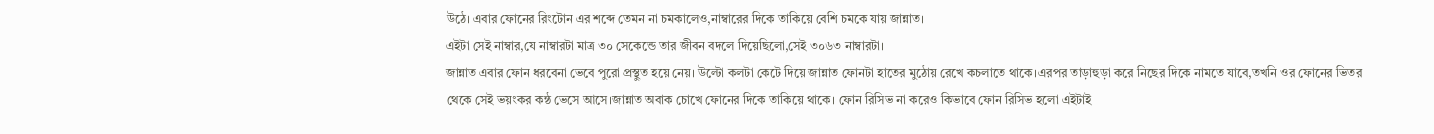উঠে। এবার ফোনের রিংটোন এর শব্দে তেমন না চমকালেও,নাম্বারের দিকে তাকিয়ে বেশি চমকে যায় জান্নাত।
এইটা সেই নাম্বার,যে নাম্বারটা মাত্র ৩০ সেকেন্ডে তার জীবন বদলে দিয়েছিলো,সেই ৩০৬৩ নাম্বারটা।
জান্নাত এবার ফোন ধরবেনা ভেবে পুরো প্রস্থুত হয়ে নেয়। উল্টো কলটা কেটে দিয়ে জান্নাত ফোনটা হাতের মুঠোয় রেখে কচলাতে থাকে।এরপর তাড়াহুড়া করে নিছের দিকে নামতে যাবে,তখনি ওর ফোনের ভিতর থেকে সেই ভয়ংকর কন্ঠ ভেসে আসে।জান্নাত অবাক চোখে ফোনের দিকে তাকিয়ে থাকে। ফোন রিসিভ না করেও কিভাবে ফোন রিসিভ হলো এইটাই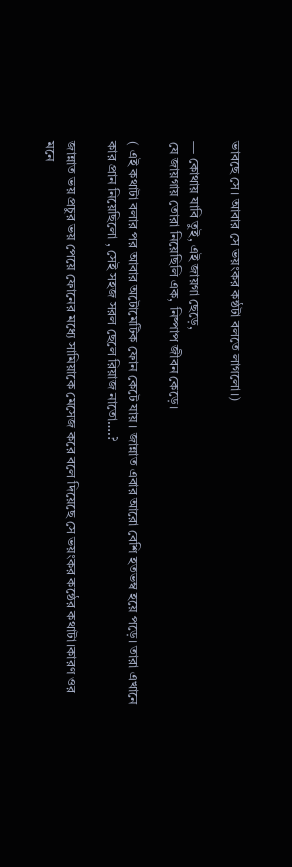ভাবছে সে। আবার সে ভয়ংকর কন্ঠটা বলতে লাগলো।)

— কোথায় যাবি তুই, এই জায়গা ছেড়ে,
যে জায়গায় তোরা নিয়েছিলি এক, নিষ্পাপ জীবন কেড়ে।

( এই কথাটা বলার পর আবার অটোমেটিক ফোন কেটে যায়। জান্নাত এবার আরো বেশি হতভম্ব হয়ে পড়ে। তারা এখানে কার প্রান নিয়েছিলো , সেই সহজ সরল ছেলে রিয়াজ নাতো….?

জান্নাত ভয় প্রচুর ভয় পেয়ে ফোনের মধ্যে সামিয়াকে মেসেজ করে বলে দিয়েছে সে ভয়ংকর কন্ঠের কথাটা।কারণ ওর মনে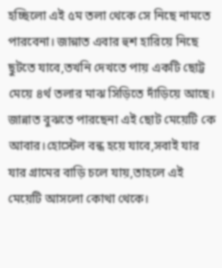হচ্ছিলো এই ৫ম তলা থেকে সে নিছে নামতে পারবেনা। জান্নাত এবার হুশ হারিয়ে নিছে ছুটতে যাবে,তখনি দেখতে পায় একটি ছোট্ট মেয়ে ৪র্থ তলার মাঝ সিড়িতে দাঁড়িয়ে আছে। জান্নাত বুঝতে পারছেনা এই ছোট মেয়েটি কে আবার।হোস্টেল বন্ধ হয়ে যাবে,সবাই যার যার গ্রামের বাড়ি চলে যায়,তাহলে এই মেয়েটি আসলো কোথা থেকে।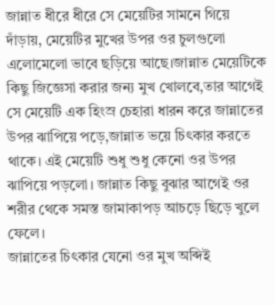জান্নাত ধীরে ধীরে সে মেয়েটির সামনে গিয়ে দাঁড়ায়, মেয়েটির মুখের উপর ওর চুলগুলো এলোমেলো ভাবে ছড়িয়ে আছে।জান্নাত মেয়েটিকে কিছু জিজ্ঞেসা করার জন্য মুখ খোলবে,তার আগেই সে মেয়েটি এক হিংস্র চেহারা ধারন করে জান্নাতের উপর ঝাপিয়ে পড়ে,জান্নাত ভয়ে চিৎকার করতে থাকে। এই মেয়েটি শুধু শুধু কেনো ওর উপর ঝাপিয়ে পড়লো। জান্নাত কিছু বুঝার আগেই ওর শরীর থেকে সমস্ত জামাকাপড় আচড়ে ছিড়ে খুলে ফেলে।
জান্নাতের চিৎকার যেনো ওর মুখ অব্দিই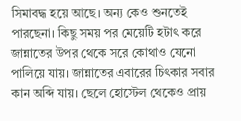সিমাবদ্ধ হয়ে আছে। অন্য কেও শুনতেই পারছেনা। কিছু সময় পর মেয়েটি হটাৎ করে জান্নাতের উপর থেকে সরে কোথাও যেনো পালিয়ে যায়। জান্নাতের এবারের চিৎকার সবার কান অব্দি যায়। ছেলে হোস্টেল থেকেও প্রায়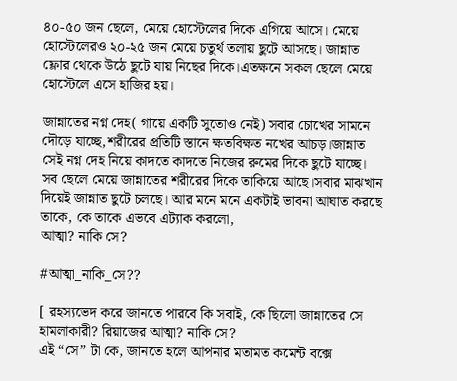৪০-৫০ জন ছেলে, মেয়ে হোস্টেলের দিকে এগিয়ে আসে। মেয়ে হোস্টেলেরও ২০-২৫ জন মেয়ে চতুর্থ তলায় ছুটে আসছে। জান্নাত ফ্লোর থেকে উঠে ছুটে যায় নিছের দিকে।এতক্ষনে সকল ছেলে মেয়ে হোস্টেলে এসে হাজির হয়।

জান্নাতের নগ্ন দেহ( গায়ে একটি সুতোও নেই) সবার চোখের সামনে দৌড়ে যাচ্ছে,শরীরের প্রতিটি স্তানে ক্ষতবিক্ষত নখের আচড়।জান্নাত সেই নগ্ন দেহ নিয়ে কাদতে কাদতে নিজের রুমের দিকে ছুটে যাচ্ছে। সব ছেলে মেয়ে জান্নাতের শরীরের দিকে তাকিয়ে আছে।সবার মাঝখান দিয়েই জান্নাত ছুটে চলছে। আর মনে মনে একটাই ভাবনা আঘাত করছে তাকে, কে তাকে এভবে এট্যাক করলো,
আত্মা? নাকি সে?

#আত্মা_নাকি_সে??

[ রহস্যভেদ করে জানতে পারবে কি সবাই, কে ছিলো জান্নাতের সে হামলাকারী? রিয়াজের আত্মা? নাকি সে?
এই “সে” টা কে, জানতে হলে আপনার মতামত কমেন্ট বক্সে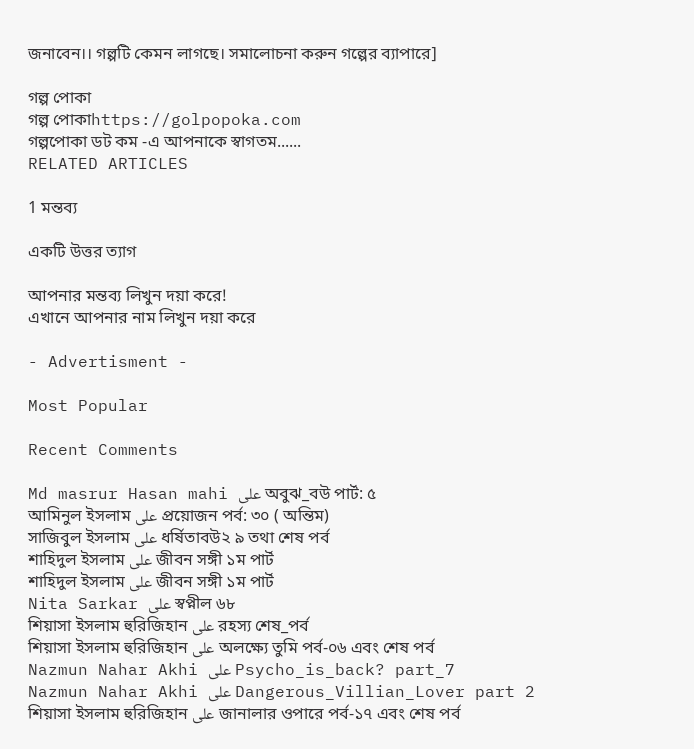জনাবেন।। গল্পটি কেমন লাগছে। সমালোচনা করুন গল্পের ব্যাপারে]

গল্প পোকা
গল্প পোকাhttps://golpopoka.com
গল্পপোকা ডট কম -এ আপনাকে স্বাগতম......
RELATED ARTICLES

1 মন্তব্য

একটি উত্তর ত্যাগ

আপনার মন্তব্য লিখুন দয়া করে!
এখানে আপনার নাম লিখুন দয়া করে

- Advertisment -

Most Popular

Recent Comments

Md masrur Hasan mahi على অবুঝ_বউ পার্ট: ৫
আমিনুল ইসলাম على প্রয়োজন পর্ব: ৩০ ( অন্তিম)
সাজিবুল ইসলাম على ধর্ষিতাবউ২ ৯ তথা শেষ পর্ব
শাহিদুল ইসলাম على জীবন সঙ্গী ১ম পার্ট
শাহিদুল ইসলাম على জীবন সঙ্গী ১ম পার্ট
Nita Sarkar على স্বপ্নীল ৬৮
শিয়াসা ইসলাম হুরিজিহান على রহস্য শেষ_পর্ব
শিয়াসা ইসলাম হুরিজিহান على অলক্ষ্যে তুমি পর্ব-০৬ এবং শেষ পর্ব
Nazmun Nahar Akhi على Psycho_is_back? part_7
Nazmun Nahar Akhi على Dangerous_Villian_Lover part 2
শিয়াসা ইসলাম হুরিজিহান على জানালার ওপারে পর্ব-১৭ এবং শেষ পর্ব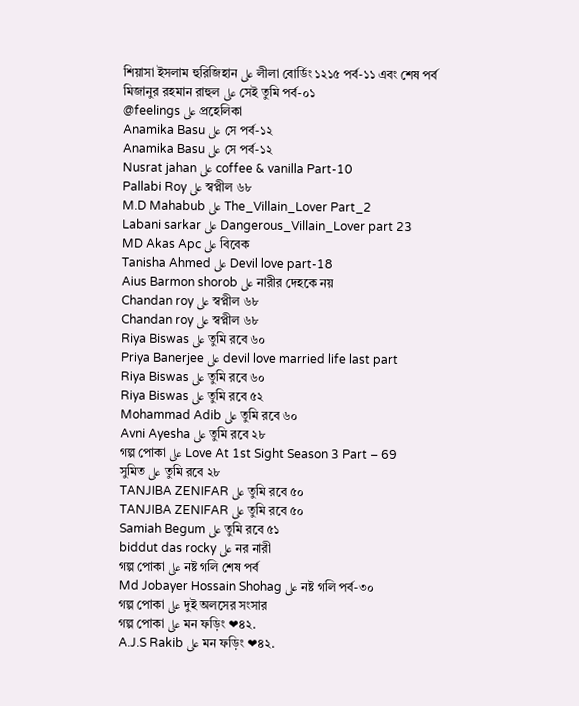শিয়াসা ইসলাম হুরিজিহান على লীলা বোর্ডিং ১২১৫ পর্ব-১১ এবং শেষ পর্ব
মিজানুর রহমান রাহুল على সেই তুমি পর্ব-০১
@feelings على প্রহেলিকা
Anamika Basu على সে পর্ব-১২
Anamika Basu على সে পর্ব-১২
Nusrat jahan على coffee & vanilla Part-10
Pallabi Roy على স্বপ্নীল ৬৮
M.D Mahabub على The_Villain_Lover Part_2
Labani sarkar على Dangerous_Villain_Lover part 23
MD Akas Apc على বিবেক
Tanisha Ahmed على Devil love part-18
Aius Barmon shorob على নারীর দেহকে নয়
Chandan roy على স্বপ্নীল ৬৮
Chandan roy على স্বপ্নীল ৬৮
Riya Biswas على তুমি রবে ৬০
Priya Banerjee على devil love married life last part
Riya Biswas على তুমি রবে ৬০
Riya Biswas على তুমি রবে ৫২
Mohammad Adib على তুমি রবে ৬০
Avni Ayesha على তুমি রবে ২৮
গল্প পোকা على Love At 1st Sight Season 3 Part – 69
সুমিত على তুমি রবে ২৮
TANJIBA ZENIFAR على তুমি রবে ৫০
TANJIBA ZENIFAR على তুমি রবে ৫০
Samiah Begum على তুমি রবে ৫১
biddut das rocky على নর নারী
গল্প পোকা على নষ্ট গলি শেষ পর্ব
Md Jobayer Hossain Shohag على নষ্ট গলি পর্ব-৩০
গল্প পোকা على দুই অলসের সংসার
গল্প পোকা على মন ফড়িং ❤৪২.
A.J.S Rakib على মন ফড়িং ❤৪২.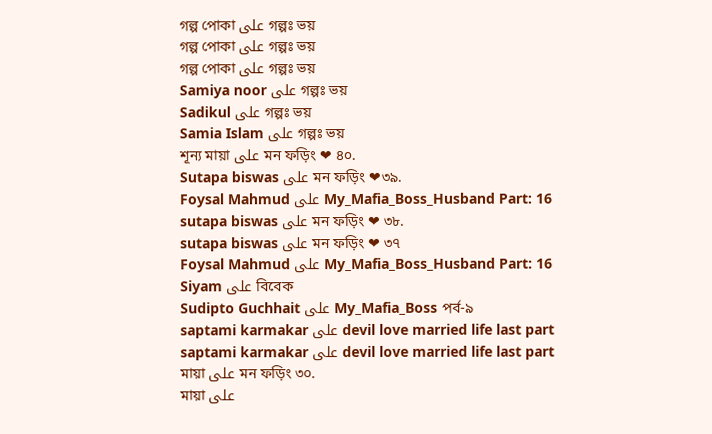গল্প পোকা على গল্পঃ ভয়
গল্প পোকা على গল্পঃ ভয়
গল্প পোকা على গল্পঃ ভয়
Samiya noor على গল্পঃ ভয়
Sadikul على গল্পঃ ভয়
Samia Islam على গল্পঃ ভয়
শূন্য মায়া على মন ফড়িং ❤ ৪০.
Sutapa biswas على মন ফড়িং ❤৩৯.
Foysal Mahmud على My_Mafia_Boss_Husband Part: 16
sutapa biswas على মন ফড়িং ❤ ৩৮.
sutapa biswas على মন ফড়িং ❤ ৩৭
Foysal Mahmud على My_Mafia_Boss_Husband Part: 16
Siyam على বিবেক
Sudipto Guchhait على My_Mafia_Boss পর্ব-৯
saptami karmakar على devil love married life last part
saptami karmakar على devil love married life last part
মায়া على মন ফড়িং ৩০.
মায়া على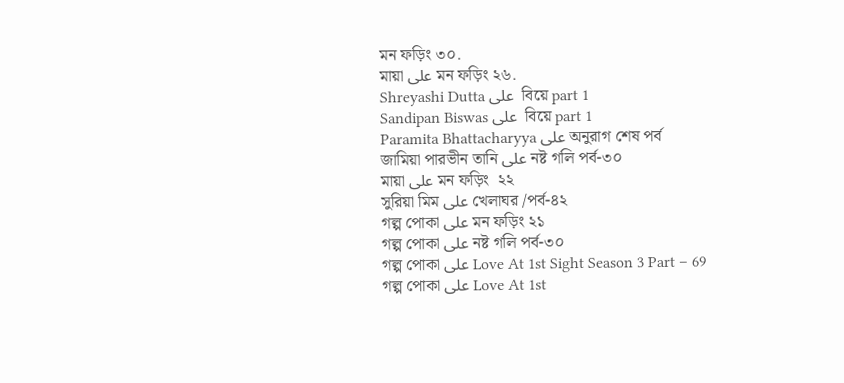মন ফড়িং ৩০.
মায়া على মন ফড়িং ২৬.
Shreyashi Dutta على  বিয়ে part 1
Sandipan Biswas على  বিয়ে part 1
Paramita Bhattacharyya على অনুরাগ শেষ পর্ব
জামিয়া পারভীন তানি على নষ্ট গলি পর্ব-৩০
মায়া على মন ফড়িং  ২২
সুরিয়া মিম على খেলাঘর /পর্ব-৪২
গল্প পোকা على মন ফড়িং ২১
গল্প পোকা على নষ্ট গলি পর্ব-৩০
গল্প পোকা على Love At 1st Sight Season 3 Part – 69
গল্প পোকা على Love At 1st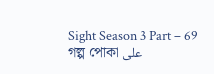Sight Season 3 Part – 69
গল্প পোকা على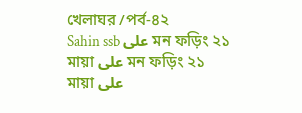খেলাঘর /পর্ব-৪২
Sahin ssb على মন ফড়িং ২১
মায়া على মন ফড়িং ২১
মায়া على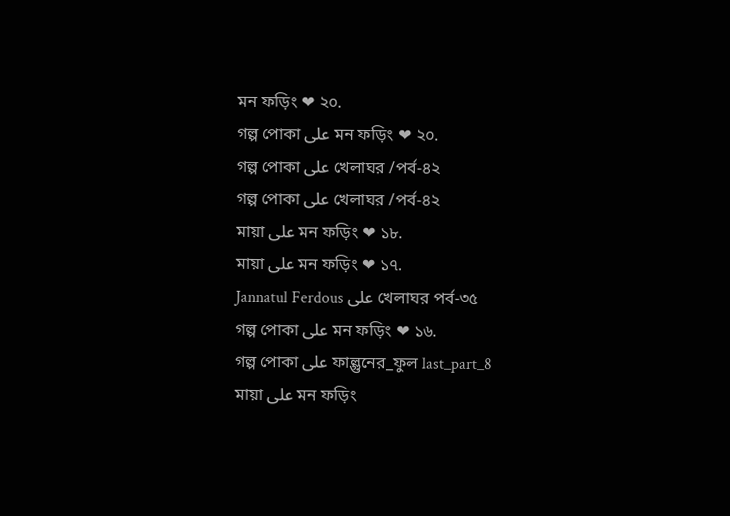মন ফড়িং ❤ ২০.
গল্প পোকা على মন ফড়িং ❤ ২০.
গল্প পোকা على খেলাঘর /পর্ব-৪২
গল্প পোকা على খেলাঘর /পর্ব-৪২
মায়া على মন ফড়িং ❤ ১৮.
মায়া على মন ফড়িং ❤ ১৭.
Jannatul Ferdous على খেলাঘর পর্ব-৩৫
গল্প পোকা على মন ফড়িং ❤ ১৬.
গল্প পোকা على ফাল্গুনের_ফুল last_part_8
মায়া على মন ফড়িং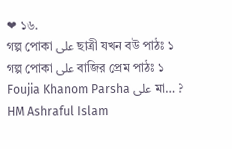❤ ১৬.
গল্প পোকা على ছাত্রী যখন বউ পাঠঃ ১
গল্প পোকা على বাজির প্রেম পাঠঃ ১
Foujia Khanom Parsha على মা… ?
HM Ashraful Islam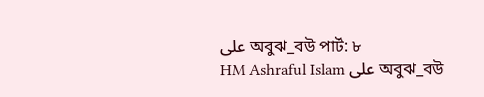على অবুঝ_বউ পার্ট: ৮
HM Ashraful Islam على অবুঝ_বউ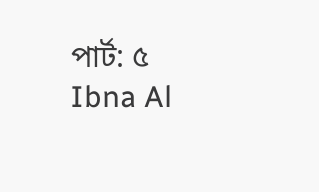পার্ট: ৫
Ibna Al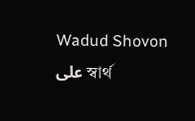Wadud Shovon على স্বার্থ